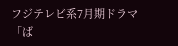フジテレビ系7月期ドラマ「ば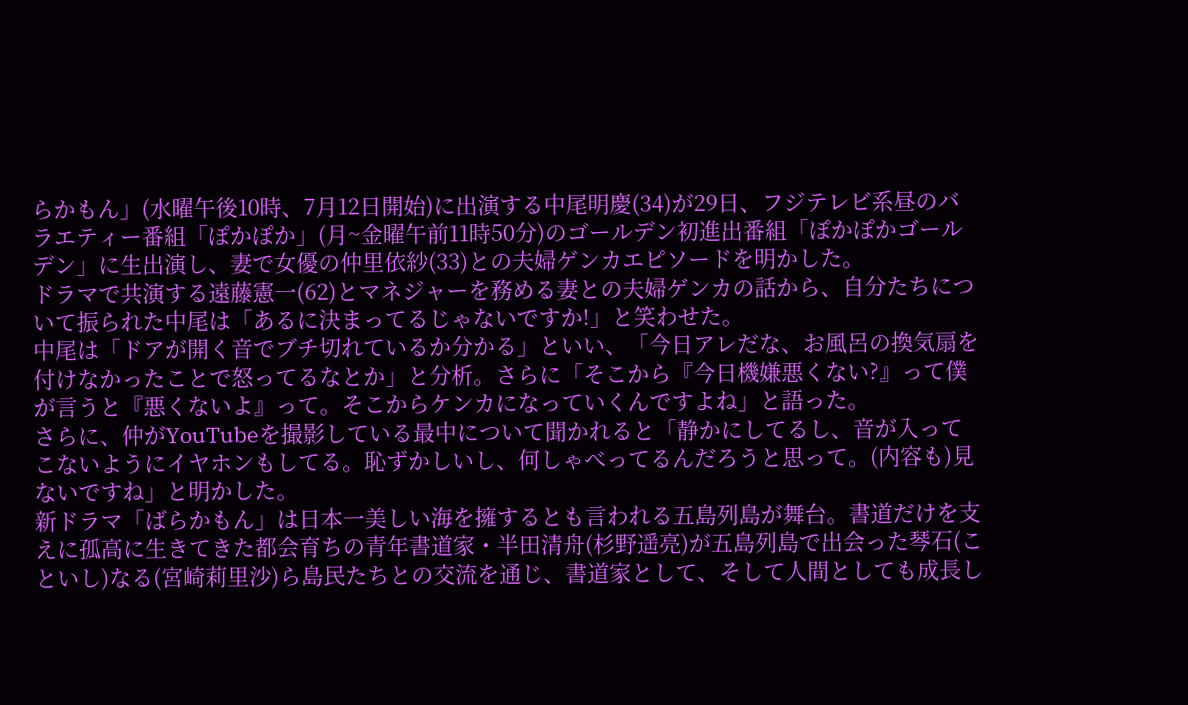らかもん」(水曜午後10時、7月12日開始)に出演する中尾明慶(34)が29日、フジテレビ系昼のバラエティー番組「ぽかぽか」(月~金曜午前11時50分)のゴールデン初進出番組「ぽかぽかゴールデン」に生出演し、妻で女優の仲里依紗(33)との夫婦ゲンカエピソードを明かした。
ドラマで共演する遠藤憲一(62)とマネジャーを務める妻との夫婦ゲンカの話から、自分たちについて振られた中尾は「あるに決まってるじゃないですか!」と笑わせた。
中尾は「ドアが開く音でブチ切れているか分かる」といい、「今日アレだな、お風呂の換気扇を付けなかったことで怒ってるなとか」と分析。さらに「そこから『今日機嫌悪くない?』って僕が言うと『悪くないよ』って。そこからケンカになっていくんですよね」と語った。
さらに、仲がYouTubeを撮影している最中について聞かれると「静かにしてるし、音が入ってこないようにイヤホンもしてる。恥ずかしいし、何しゃべってるんだろうと思って。(内容も)見ないですね」と明かした。
新ドラマ「ばらかもん」は日本一美しい海を擁するとも言われる五島列島が舞台。書道だけを支えに孤高に生きてきた都会育ちの青年書道家・半田清舟(杉野遥亮)が五島列島で出会った琴石(こといし)なる(宮崎莉里沙)ら島民たちとの交流を通じ、書道家として、そして人間としても成長し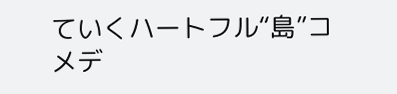ていくハートフル“島”コメデ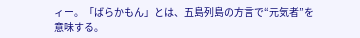ィー。「ばらかもん」とは、五島列島の方言で“元気者”を意味する。